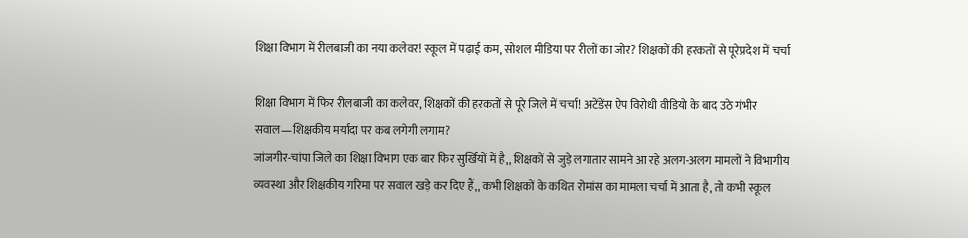शिक्षा विभाग में रीलबाजी का नया कलेवर! स्कूल में पढ़ाई कम, सोशल मीडिया पर रीलों का जोर? शिक्षकों की हरकतों से पूरेप्रदेश में चर्चा

शिक्षा विभाग में फिर रीलबाजी का कलेवर, शिक्षकों की हरकतों से पूरे जिले में चर्चा! अटेंडेंस ऐप विरोधी वीडियो के बाद उठे गंभीर सवाल—शिक्षकीय मर्यादा पर कब लगेगी लगाम?
जांजगीर-चांपा जिले का शिक्षा विभाग एक बार फिर सुर्खियों में है,, शिक्षकों से जुड़े लगातार सामने आ रहे अलग-अलग मामलों ने विभागीय व्यवस्था और शिक्षकीय गरिमा पर सवाल खड़े कर दिए हैं,, कभी शिक्षकों के कथित रोमांस का मामला चर्चा में आता है, तो कभी स्कूल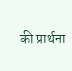की प्रार्थना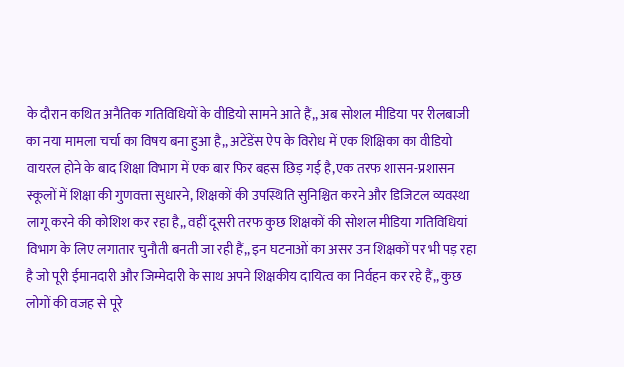के दौरान कथित अनैतिक गतिविधियों के वीडियो सामने आते हैं,, अब सोशल मीडिया पर रीलबाजी का नया मामला चर्चा का विषय बना हुआ है,, अटेंडेंस ऐप के विरोध में एक शिक्षिका का वीडियो वायरल होने के बाद शिक्षा विभाग में एक बार फिर बहस छिड़ गई है,एक तरफ शासन-प्रशासन स्कूलों में शिक्षा की गुणवत्ता सुधारने, शिक्षकों की उपस्थिति सुनिश्चित करने और डिजिटल व्यवस्था लागू करने की कोशिश कर रहा है,, वहीं दूसरी तरफ कुछ शिक्षकों की सोशल मीडिया गतिविधियां विभाग के लिए लगातार चुनौती बनती जा रही हैं,, इन घटनाओं का असर उन शिक्षकों पर भी पड़ रहा है जो पूरी ईमानदारी और जिम्मेदारी के साथ अपने शिक्षकीय दायित्व का निर्वहन कर रहे हैं,, कुछ लोगों की वजह से पूरे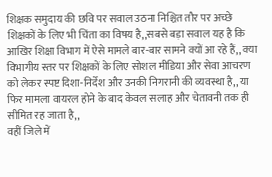शिक्षक समुदाय की छवि पर सवाल उठना निश्चित तौर पर अच्छे शिक्षकों के लिए भी चिंता का विषय है,,सबसे बड़ा सवाल यह है कि आखिर शिक्षा विभाग में ऐसे मामले बार-बार सामने क्यों आ रहे हैं,, क्या विभागीय स्तर पर शिक्षकों के लिए सोशल मीडिया और सेवा आचरण को लेकर स्पष्ट दिशा-निर्देश और उनकी निगरानी की व्यवस्था है,, या फिर मामला वायरल होने के बाद केवल सलाह और चेतावनी तक ही सीमित रह जाता है,,
वहीं जिले में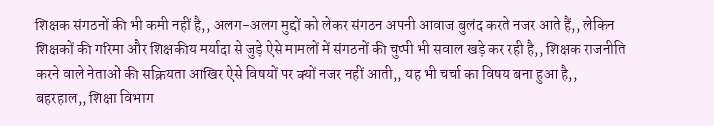शिक्षक संगठनों की भी कमी नहीं है,, अलग-अलग मुद्दों को लेकर संगठन अपनी आवाज बुलंद करते नजर आते हैं,, लेकिन शिक्षकों की गरिमा और शिक्षकीय मर्यादा से जुड़े ऐसे मामलों में संगठनों की चुप्पी भी सवाल खड़े कर रही है,, शिक्षक राजनीति करने वाले नेताओं की सक्रियता आखिर ऐसे विषयों पर क्यों नजर नहीं आती,, यह भी चर्चा का विषय बना हुआ है,,
बहरहाल,, शिक्षा विभाग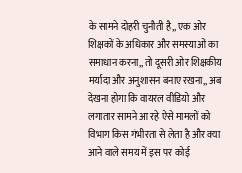के सामने दोहरी चुनौती है,, एक ओर शिक्षकों के अधिकार और समस्याओं का समाधान करना,, तो दूसरी ओर शिक्षकीय मर्यादा और अनुशासन बनाए रखना,, अब देखना होगा कि वायरल वीडियो और लगातार सामने आ रहे ऐसे मामलों को विभाग किस गंभीरता से लेता है और क्या आने वाले समय में इस पर कोई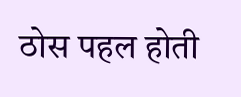ठोस पहल होती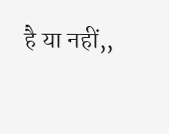है या नहीं,,